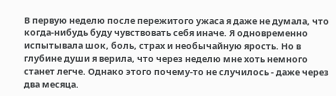В первую неделю после пережитого ужаса я даже не думала, что когда-нибудь буду чувствовать себя иначе. Я одновременно испытывала шок, боль, страх и необычайную ярость. Но в глубине души я верила, что через неделю мне хоть немного станет легче. Однако этого почему-то не случилось - даже через два месяца.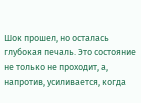Шок прошел, но осталась глубокая печаль. Это состояние не только не проходит, а, напротив, усиливается, когда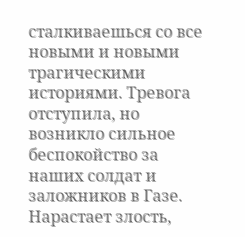сталкиваешься со все новыми и новыми трагическими историями. Тревога отступила, но возникло сильное беспокойство за наших солдат и заложников в Газе. Нарастает злость,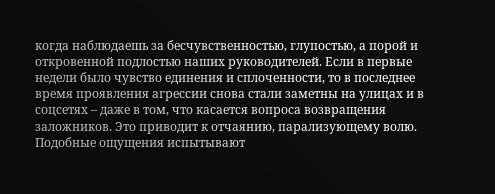когда наблюдаешь за бесчувственностью, глупостью, а порой и откровенной подлостью наших руководителей. Если в первые недели было чувство единения и сплоченности, то в последнее время проявления агрессии снова стали заметны на улицах и в соцсетях – даже в том, что касается вопроса возвращения заложников. Это приводит к отчаянию, парализующему волю. Подобные ощущения испытывают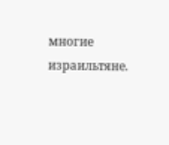многие израильтяне.